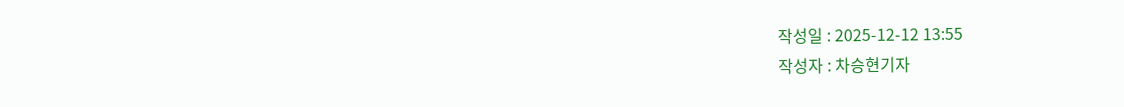작성일 : 2025-12-12 13:55
작성자 : 차승현기자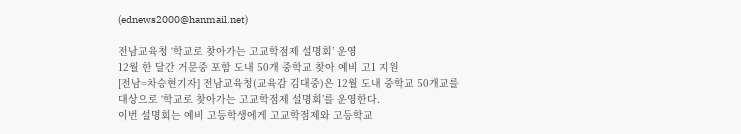(ednews2000@hanmail.net)

전남교육청 ‘학교로 찾아가는 고교학점제 설명회’ 운영
12월 한 달간 거문중 포함 도내 50개 중학교 찾아 예비 고1 지원
[전남=차승현기자] 전남교육청(교육감 김대중)은 12월 도내 중학교 50개교를 대상으로 ‘학교로 찾아가는 고교학점제 설명회’를 운영한다.
이번 설명회는 예비 고등학생에게 고교학점제와 고등학교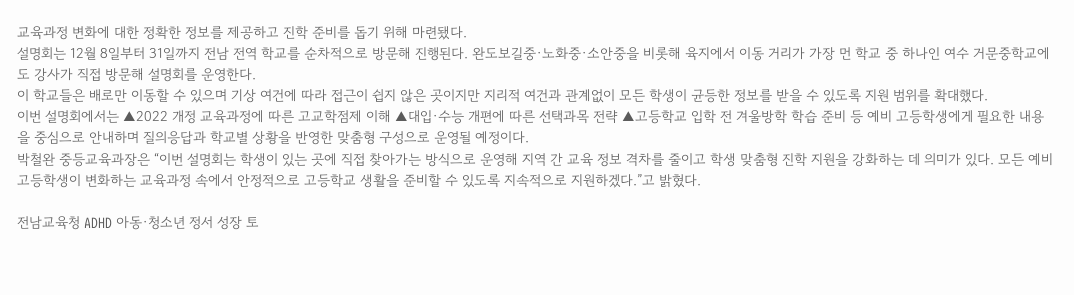교육과정 변화에 대한 정확한 정보를 제공하고 진학 준비를 돕기 위해 마련됐다.
설명회는 12월 8일부터 31일까지 전남 전역 학교를 순차적으로 방문해 진행된다. 완도보길중·노화중·소안중을 비롯해 육지에서 이동 거리가 가장 먼 학교 중 하나인 여수 거문중학교에도 강사가 직접 방문해 설명회를 운영한다.
이 학교들은 배로만 이동할 수 있으며 기상 여건에 따라 접근이 쉽지 않은 곳이지만 지리적 여건과 관계없이 모든 학생이 균등한 정보를 받을 수 있도록 지원 범위를 확대했다.
이번 설명회에서는 ▲2022 개정 교육과정에 따른 고교학점제 이해 ▲대입·수능 개편에 따른 선택과목 전략 ▲고등학교 입학 전 겨울방학 학습 준비 등 예비 고등학생에게 필요한 내용을 중심으로 안내하며 질의응답과 학교별 상황을 반영한 맞춤형 구성으로 운영될 예정이다.
박철완 중등교육과장은 “이번 설명회는 학생이 있는 곳에 직접 찾아가는 방식으로 운영해 지역 간 교육 정보 격차를 줄이고 학생 맞춤형 진학 지원을 강화하는 데 의미가 있다. 모든 예비 고등학생이 변화하는 교육과정 속에서 안정적으로 고등학교 생활을 준비할 수 있도록 지속적으로 지원하겠다.”고 밝혔다.

전남교육청 ADHD 아동·청소년 정서 성장 토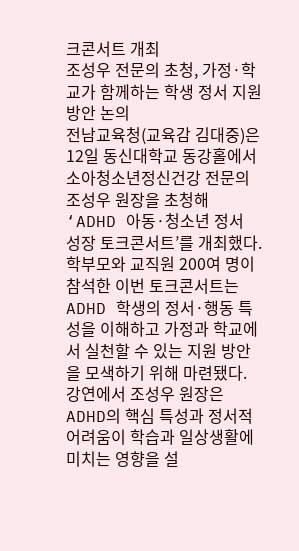크콘서트 개최
조성우 전문의 초청, 가정·학교가 함께하는 학생 정서 지원 방안 논의
전남교육청(교육감 김대중)은 12일 동신대학교 동강홀에서 소아청소년정신건강 전문의 조성우 원장을 초청해 ‘ADHD 아동·청소년 정서 성장 토크콘서트’를 개최했다.
학부모와 교직원 200여 명이 참석한 이번 토크콘서트는 ADHD 학생의 정서·행동 특성을 이해하고 가정과 학교에서 실천할 수 있는 지원 방안을 모색하기 위해 마련됐다.
강연에서 조성우 원장은 ADHD의 핵심 특성과 정서적 어려움이 학습과 일상생활에 미치는 영향을 설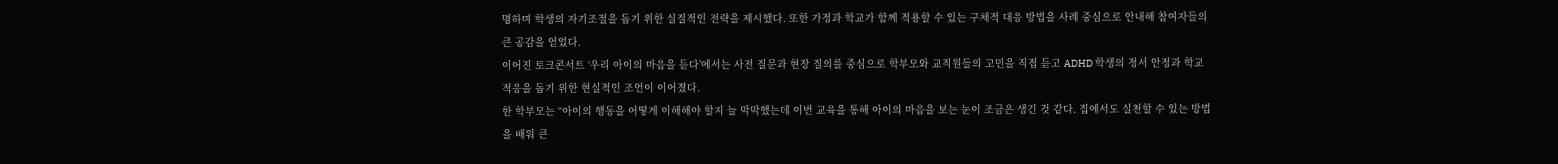명하며 학생의 자기조절을 돕기 위한 실질적인 전략을 제시했다. 또한 가정과 학교가 함께 적용할 수 있는 구체적 대응 방법을 사례 중심으로 안내해 참여자들의 큰 공감을 얻었다.
이어진 토크콘서트 ‘우리 아이의 마음을 듣다’에서는 사전 질문과 현장 질의를 중심으로 학부모와 교직원들의 고민을 직접 듣고 ADHD 학생의 정서 안정과 학교 적응을 돕기 위한 현실적인 조언이 이어졌다.
한 학부모는 “아이의 행동을 어떻게 이해해야 할지 늘 막막했는데 이번 교육을 통해 아이의 마음을 보는 눈이 조금은 생긴 것 같다. 집에서도 실천할 수 있는 방법을 배워 큰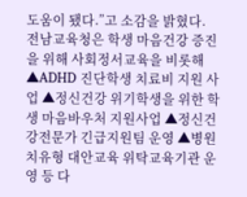도움이 됐다.”고 소감을 밝혔다.
전남교육청은 학생 마음건강 증진을 위해 사회정서교육을 비롯해 ▲ADHD 진단학생 치료비 지원 사업 ▲정신건강 위기학생을 위한 학생 마음바우처 지원사업 ▲정신건강전문가 긴급지원팀 운영 ▲병원 치유형 대안교육 위탁교육기관 운영 등 다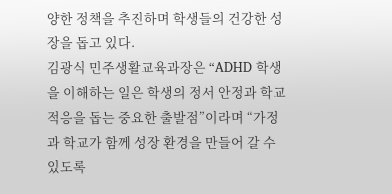양한 정책을 추진하며 학생들의 건강한 성장을 돕고 있다.
김광식 민주생활교육과장은 “ADHD 학생을 이해하는 일은 학생의 정서 안정과 학교 적응을 돕는 중요한 출발점”이라며 “가정과 학교가 함께 성장 환경을 만들어 갈 수 있도록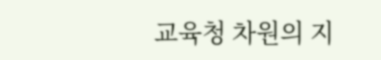교육청 차원의 지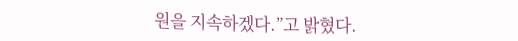원을 지속하겠다.”고 밝혔다.